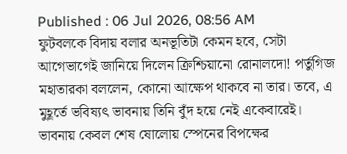Published : 06 Jul 2026, 08:56 AM
ফুটবলকে বিদায় বলার অনভূতিটা কেমন হবে, সেটা আগেভাগেই জানিয়ে দিলেন ক্রিশ্চিয়ানো রোনালদো! পর্তুগিজ মহাতারকা বললেন, কোনো আক্ষেপ থাকবে না তার। তবে, এ মুহূর্তে ভবিষ্যৎ ভাবনায় তিনি বুঁদ হয়ে নেই একেবারেই। ভাবনায় কেবল শেষ ষোলোয় স্পেনের বিপক্ষের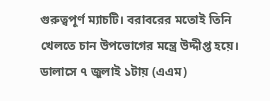গুরুত্বপূর্ণ ম্যাচটি। বরাবরের মতোই তিনি খেলতে চান উপভোগের মন্ত্রে উদ্দীপ্ত হয়ে।
ডালাসে ৭ জুলাই ১টায় (এএম)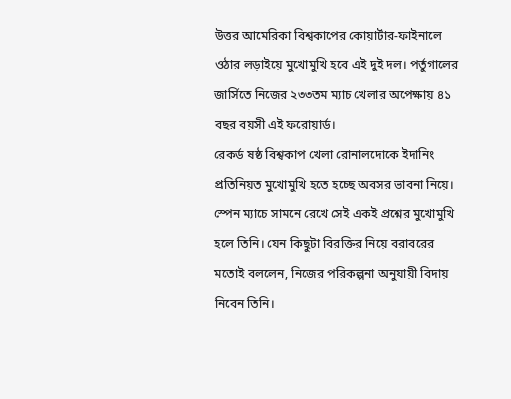উত্তর আমেরিকা বিশ্বকাপের কোয়ার্টার-ফাইনালে ওঠার লড়াইয়ে মুখোমুখি হবে এই দুই দল। পর্তুগালের জার্সিতে নিজের ২৩৩তম ম্যাচ খেলার অপেক্ষায় ৪১ বছর বয়সী এই ফরোয়ার্ড।
রেকর্ড ষষ্ঠ বিশ্বকাপ খেলা রোনালদোকে ইদানিং প্রতিনিয়ত মুখোমুখি হতে হচ্ছে অবসর ভাবনা নিয়ে। স্পেন ম্যাচে সামনে রেখে সেই একই প্রশ্নের মুখোমুখি হলে তিনি। যেন কিছুটা বিরক্তির নিয়ে বরাবরের মতোই বললেন, নিজের পরিকল্পনা অনুযায়ী বিদায় নিবেন তিনি।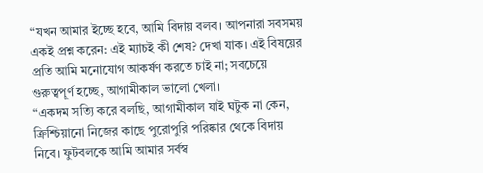“যখন আমার ইচ্ছে হবে, আমি বিদায় বলব। আপনারা সবসময় একই প্রশ্ন করেন: এই ম্যাচই কী শেষ? দেখা যাক। এই বিষয়ের প্রতি আমি মনোযোগ আকর্ষণ করতে চাই না; সবচেয়ে গুরুত্বপূর্ণ হচ্ছে, আগামীকাল ভালো খেলা।
“একদম সত্যি করে বলছি, আগামীকাল যাই ঘটুক না কেন, ক্রিশ্চিয়ানো নিজের কাছে পুরোপুরি পরিষ্কার থেকে বিদায় নিবে। ফুটবলকে আমি আমার সর্বস্ব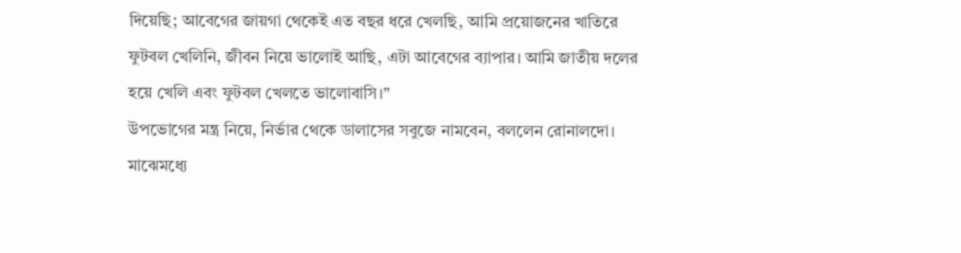দিয়েছি; আবেগের জায়গা থেকেই এত বছর ধরে খেলছি, আমি প্রয়োজনের খাতিরে ফুটবল খেলিনি, জীবন নিয়ে ভালোই আছি, এটা আবেগের ব্যাপার। আমি জাতীয় দলের হয়ে খেলি এবং ফুটবল খেলতে ভালোবাসি।”
উপভোগের মন্ত্র নিয়ে, নির্ভার থেকে ডালাসের সবুজে নামবেন, বললেন রোনালদো। মাঝেমধ্যে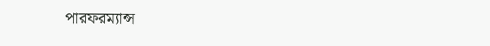পারফরম্যান্স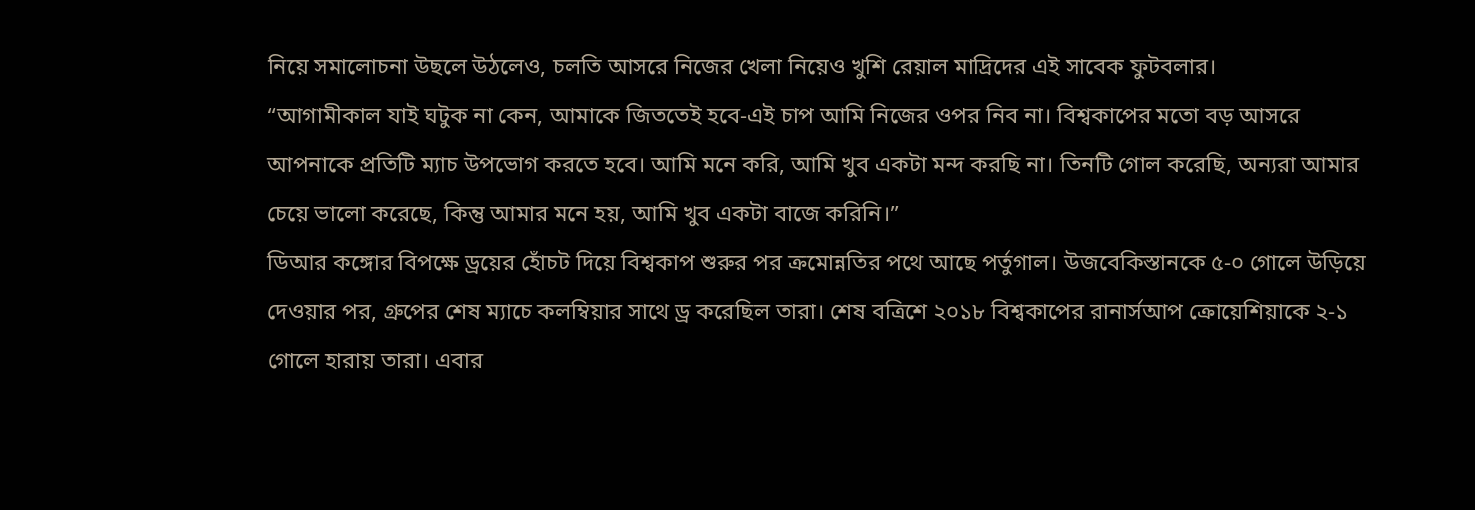নিয়ে সমালোচনা উছলে উঠলেও, চলতি আসরে নিজের খেলা নিয়েও খুশি রেয়াল মাদ্রিদের এই সাবেক ফুটবলার।
“আগামীকাল যাই ঘটুক না কেন, আমাকে জিততেই হবে-এই চাপ আমি নিজের ওপর নিব না। বিশ্বকাপের মতো বড় আসরে আপনাকে প্রতিটি ম্যাচ উপভোগ করতে হবে। আমি মনে করি, আমি খুব একটা মন্দ করছি না। তিনটি গোল করেছি, অন্যরা আমার চেয়ে ভালো করেছে, কিন্তু আমার মনে হয়, আমি খুব একটা বাজে করিনি।”
ডিআর কঙ্গোর বিপক্ষে ড্রয়ের হোঁচট দিয়ে বিশ্বকাপ শুরুর পর ক্রমোন্নতির পথে আছে পর্তুগাল। উজবেকিস্তানকে ৫-০ গোলে উড়িয়ে দেওয়ার পর, গ্রুপের শেষ ম্যাচে কলম্বিয়ার সাথে ড্র করেছিল তারা। শেষ বত্রিশে ২০১৮ বিশ্বকাপের রানার্সআপ ক্রোয়েশিয়াকে ২-১ গোলে হারায় তারা। এবার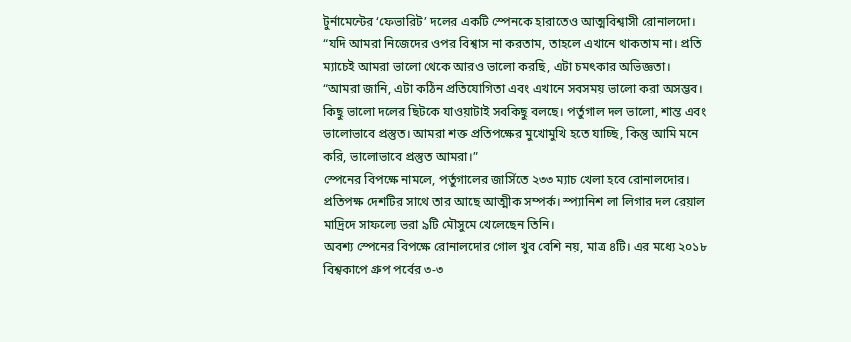টুর্নামেন্টের ‘ফেভারিট’ দলের একটি স্পেনকে হারাতেও আত্মবিশ্বাসী রোনালদো।
“যদি আমরা নিজেদের ওপর বিশ্বাস না করতাম, তাহলে এখানে থাকতাম না। প্রতি ম্যাচেই আমরা ভালো থেকে আরও ভালো করছি, এটা চমৎকার অভিজ্ঞতা।
“আমরা জানি, এটা কঠিন প্রতিযোগিতা এবং এখানে সবসময় ভালো করা অসম্ভব। কিছু ভালো দলের ছিটকে যাওয়াটাই সবকিছু বলছে। পর্তুগাল দল ভালো, শান্ত এবং ভালোভাবে প্রস্তুত। আমরা শক্ত প্রতিপক্ষের মুখোমুখি হতে যাচ্ছি, কিন্তু আমি মনে করি, ভালোভাবে প্রস্তুত আমরা।”
স্পেনের বিপক্ষে নামলে, পর্তুগালের জার্সিতে ২৩৩ ম্যাচ খেলা হবে রোনালদোর। প্রতিপক্ষ দেশটির সাথে তার আছে আত্মীক সম্পর্ক। স্প্যানিশ লা লিগার দল রেয়াল মাদ্রিদে সাফল্যে ভরা ৯টি মৌসুমে খেলেছেন তিনি।
অবশ্য স্পেনের বিপক্ষে রোনালদোর গোল খুব বেশি নয়, মাত্র ৪টি। এর মধ্যে ২০১৮ বিশ্বকাপে গ্রুপ পর্বের ৩-৩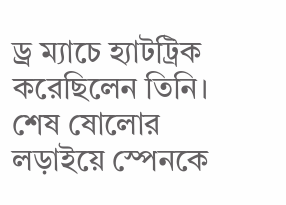ড্র ম্যাচে হ্যাটট্রিক করেছিলেন তিনি। শেষ ষোলোর লড়াইয়ে স্পেনকে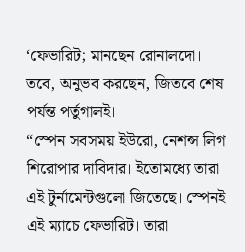‘ফেভারিট; মানছেন রোনালদো। তবে, অনুভব করছেন, জিতবে শেষ পর্যন্ত পর্তুগালই।
“স্পেন সবসময় ইউরো, নেশন্স লিগ শিরোপার দাবিদার। ইতোমধ্যে তারা এই টুর্নামেন্টগুলো জিতেছে। স্পেনই এই ম্যাচে ফেভারিট। তারা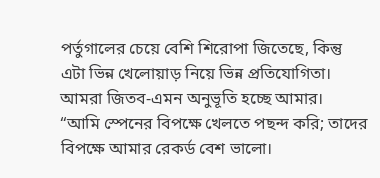পর্তুগালের চেয়ে বেশি শিরোপা জিতেছে, কিন্তু এটা ভিন্ন খেলোয়াড় নিয়ে ভিন্ন প্রতিযোগিতা। আমরা জিতব-এমন অনুভূতি হচ্ছে আমার।
“আমি স্পেনের বিপক্ষে খেলতে পছন্দ করি; তাদের বিপক্ষে আমার রেকর্ড বেশ ভালো।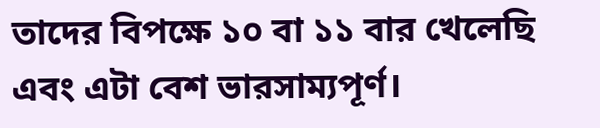তাদের বিপক্ষে ১০ বা ১১ বার খেলেছি এবং এটা বেশ ভারসাম্যপূর্ণ।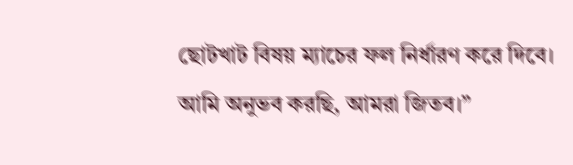ছোটখাট বিষয় ম্যাচের ফল নির্ধারণ করে দিবে। আমি অনুভব করছি, আমরা জিতব।”